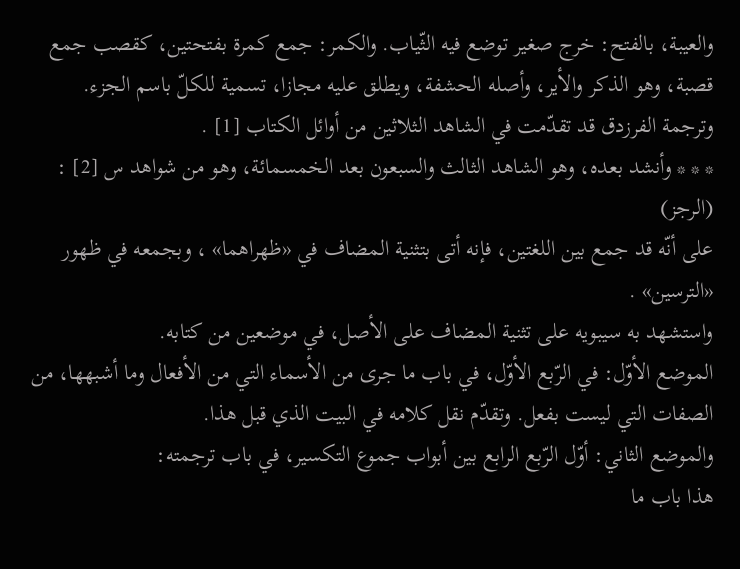والعيبة، بالفتح: خرج صغير توضع فيه الثّياب. والكمر: جمع كمرة بفتحتين، كقصب جمع قصبة، وهو الذكر والأير، وأصله الحشفة، ويطلق عليه مجازا، تسمية للكلّ باسم الجزء.
وترجمة الفرزدق قد تقدّمت في الشاهد الثلاثين من أوائل الكتاب [1] .
* * * وأنشد بعده، وهو الشاهد الثالث والسبعون بعد الخمسمائة، وهو من شواهد س [2] : (الرجز)
على أنّه قد جمع بين اللغتين، فإنه أتى بتثنية المضاف في «ظهراهما» ، وبجمعه في ظهور «الترسين» .
واستشهد به سيبويه على تثنية المضاف على الأصل، في موضعين من كتابه.
الموضع الأوّل: في الرّبع الأوّل، في باب ما جرى من الأسماء التي من الأفعال وما أشبهها، من الصفات التي ليست بفعل. وتقدّم نقل كلامه في البيت الذي قبل هذا.
والموضع الثاني: أوّل الرّبع الرابع بين أبواب جموع التكسير، في باب ترجمته:
هذا باب ما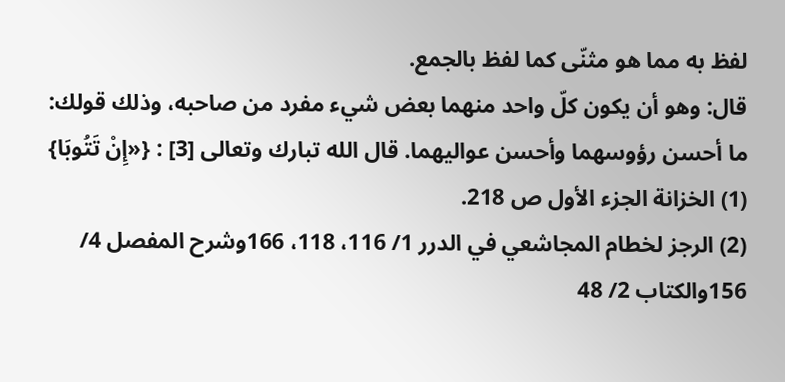لفظ به مما هو مثنّى كما لفظ بالجمع.
قال: وهو أن يكون كلّ واحد منهما بعض شيء مفرد من صاحبه، وذلك قولك: ما أحسن رؤوسهما وأحسن عواليهما. قال الله تبارك وتعالى [3] : {«إِنْ تَتُوبَا}
(1) الخزانة الجزء الأول ص 218.
(2) الرجز لخطام المجاشعي في الدرر 1/ 116، 118، 166وشرح المفصل 4/ 156والكتاب 2/ 48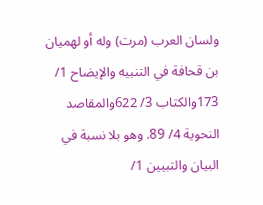ولسان العرب (مرت) وله أو لهميان بن قحافة في التنبيه والإيضاح 1/ 173والكتاب 3/ 622والمقاصد النحوية 4/ 89. وهو بلا نسبة في البيان والتبيين 1/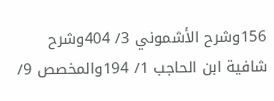156وشرح الأشموني 3/ 404وشرح شافية ابن الحاجب 1/ 194والمخصص 9/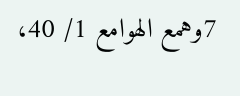7وهمع الهوامع 1/ 40،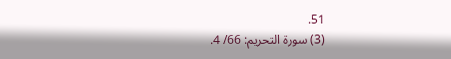51.
(3) سورة التحريم: 66/ 4.